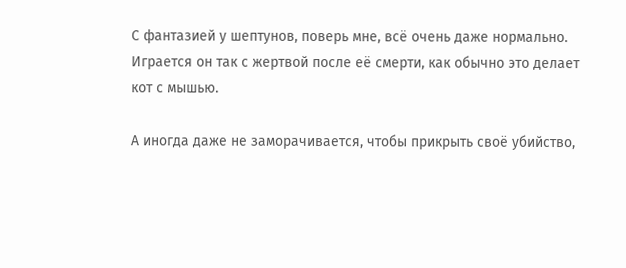С фантазией у шептунов, поверь мне, всё очень даже нормально. Играется он так с жертвой после её смерти, как обычно это делает кот с мышью.

А иногда даже не заморачивается, чтобы прикрыть своё убийство,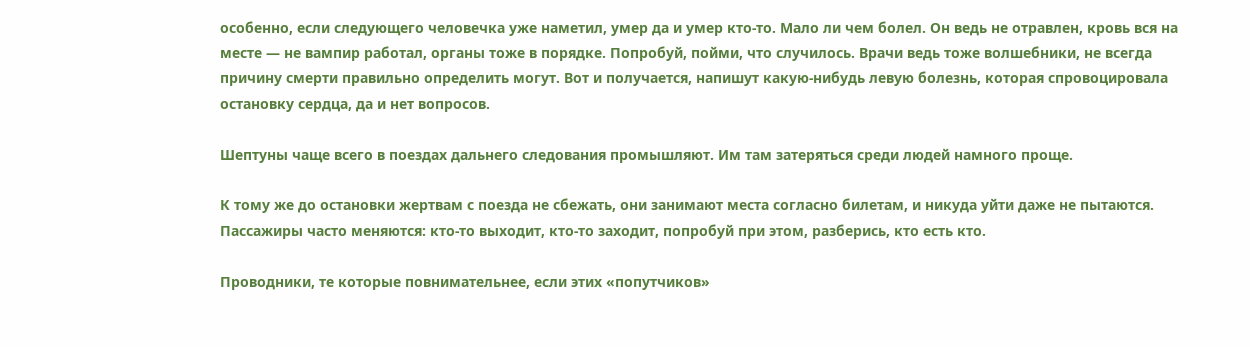особенно, если следующего человечка уже наметил, умер да и умер кто-то. Мало ли чем болел. Он ведь не отравлен, кровь вся на месте — не вампир работал, органы тоже в порядке. Попробуй, пойми, что случилось. Врачи ведь тоже волшебники, не всегда причину смерти правильно определить могут. Вот и получается, напишут какую-нибудь левую болезнь, которая спровоцировала остановку сердца, да и нет вопросов.

Шептуны чаще всего в поездах дальнего следования промышляют. Им там затеряться среди людей намного проще.

К тому же до остановки жертвам с поезда не сбежать, они занимают места согласно билетам, и никуда уйти даже не пытаются. Пассажиры часто меняются: кто-то выходит, кто-то заходит, попробуй при этом, разберись, кто есть кто.

Проводники, те которые повнимательнее, если этих «попутчиков»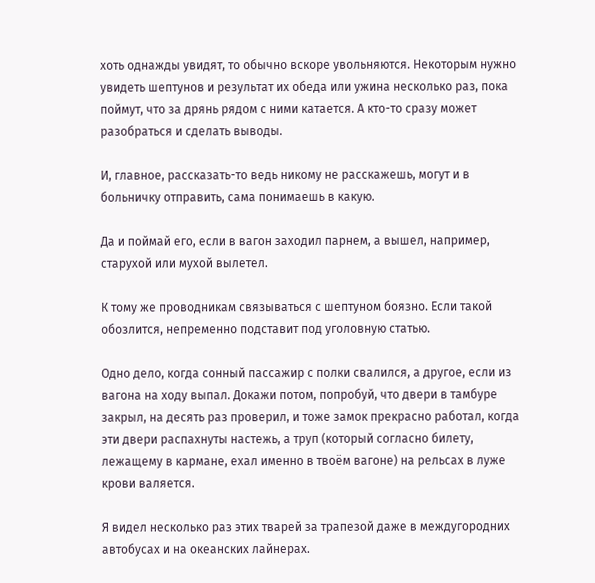хоть однажды увидят, то обычно вскоре увольняются. Некоторым нужно увидеть шептунов и результат их обеда или ужина несколько раз, пока поймут, что за дрянь рядом с ними катается. А кто-то сразу может разобраться и сделать выводы.

И, главное, рассказать-то ведь никому не расскажешь, могут и в больничку отправить, сама понимаешь в какую.

Да и поймай его, если в вагон заходил парнем, а вышел, например, старухой или мухой вылетел.

К тому же проводникам связываться с шептуном боязно. Если такой обозлится, непременно подставит под уголовную статью.

Одно дело, когда сонный пассажир с полки свалился, а другое, если из вагона на ходу выпал. Докажи потом, попробуй, что двери в тамбуре закрыл, на десять раз проверил, и тоже замок прекрасно работал, когда эти двери распахнуты настежь, а труп (который согласно билету, лежащему в кармане, ехал именно в твоём вагоне) на рельсах в луже крови валяется.

Я видел несколько раз этих тварей за трапезой даже в междугородних автобусах и на океанских лайнерах.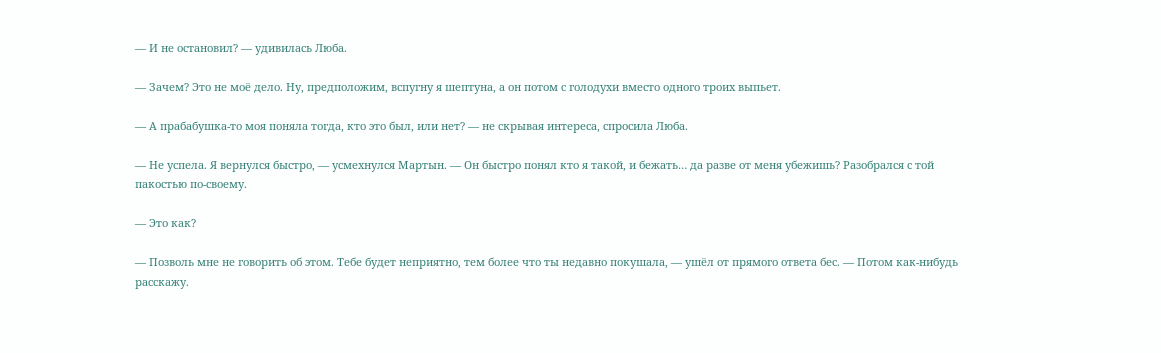— И не остановил? — удивилась Люба.

— Зачем? Это не моё дело. Ну, предположим, вспугну я шептуна, а он потом с голодухи вместо одного троих выпьет.

— А прабабушка-то моя поняла тогда, кто это был, или нет? — не скрывая интереса, спросила Люба.

— Не успела. Я вернулся быстро, — усмехнулся Мартын. — Он быстро понял кто я такой, и бежать… да разве от меня убежишь? Разобрался с той пакостью по-своему.

— Это как?

— Позволь мне не говорить об этом. Тебе будет неприятно, тем более что ты недавно покушала, — ушёл от прямого ответа бес. — Потом как-нибудь расскажу.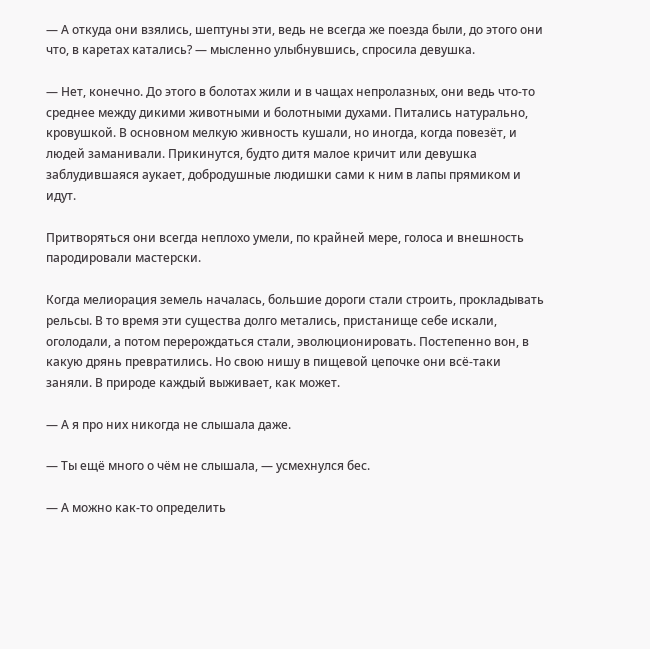— А откуда они взялись, шептуны эти, ведь не всегда же поезда были, до этого они что, в каретах катались? — мысленно улыбнувшись, спросила девушка.

— Нет, конечно. До этого в болотах жили и в чащах непролазных, они ведь что-то среднее между дикими животными и болотными духами. Питались натурально, кровушкой. В основном мелкую живность кушали, но иногда, когда повезёт, и людей заманивали. Прикинутся, будто дитя малое кричит или девушка заблудившаяся аукает, добродушные людишки сами к ним в лапы прямиком и идут.

Притворяться они всегда неплохо умели, по крайней мере, голоса и внешность пародировали мастерски.

Когда мелиорация земель началась, большие дороги стали строить, прокладывать рельсы. В то время эти существа долго метались, пристанище себе искали, оголодали, а потом перерождаться стали, эволюционировать. Постепенно вон, в какую дрянь превратились. Но свою нишу в пищевой цепочке они всё-таки заняли. В природе каждый выживает, как может.

— А я про них никогда не слышала даже.

— Ты ещё много о чём не слышала, — усмехнулся бес.

— А можно как-то определить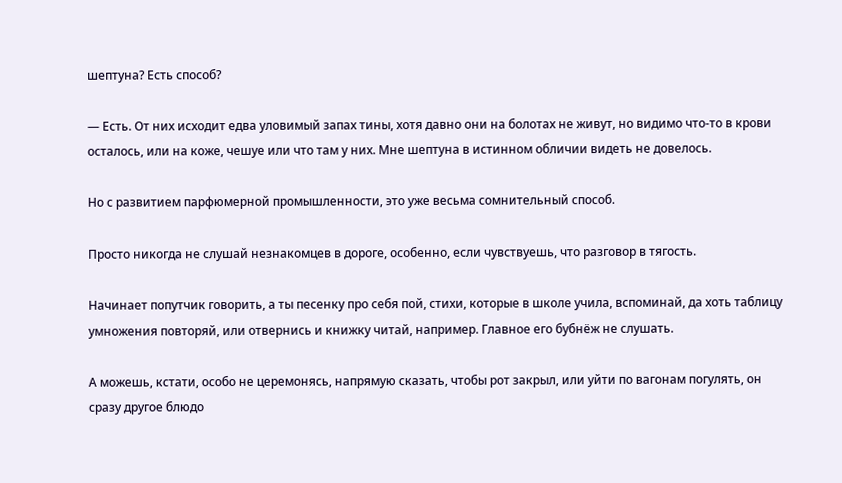шептуна? Есть способ?

— Есть. От них исходит едва уловимый запах тины, хотя давно они на болотах не живут, но видимо что-то в крови осталось, или на коже, чешуе или что там у них. Мне шептуна в истинном обличии видеть не довелось.

Но с развитием парфюмерной промышленности, это уже весьма сомнительный способ.

Просто никогда не слушай незнакомцев в дороге, особенно, если чувствуешь, что разговор в тягость.

Начинает попутчик говорить, а ты песенку про себя пой, стихи, которые в школе учила, вспоминай, да хоть таблицу умножения повторяй, или отвернись и книжку читай, например. Главное его бубнёж не слушать.

А можешь, кстати, особо не церемонясь, напрямую сказать, чтобы рот закрыл, или уйти по вагонам погулять, он сразу другое блюдо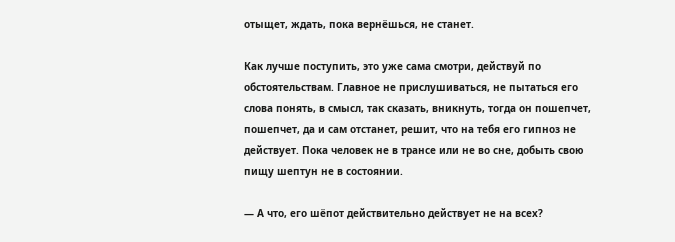отыщет, ждать, пока вернёшься, не станет.

Как лучше поступить, это уже сама смотри, действуй по обстоятельствам. Главное не прислушиваться, не пытаться его слова понять, в смысл, так сказать, вникнуть, тогда он пошепчет, пошепчет, да и сам отстанет, решит, что на тебя его гипноз не действует. Пока человек не в трансе или не во сне, добыть свою пищу шептун не в состоянии.

— А что, его шёпот действительно действует не на всех?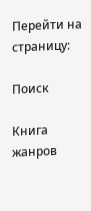Перейти на страницу:

Поиск

Книга жанров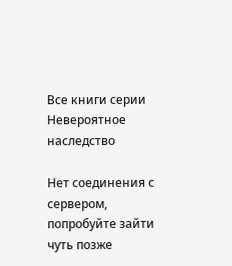Все книги серии Невероятное наследство

Нет соединения с сервером, попробуйте зайти чуть позже